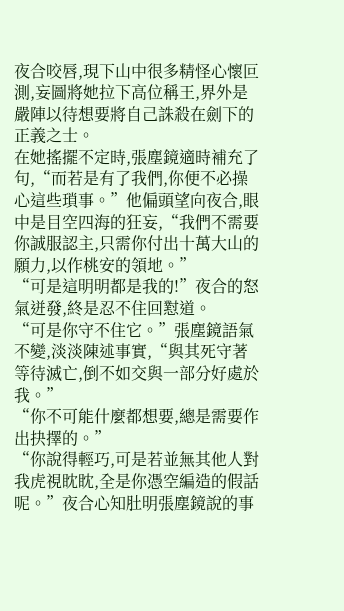夜合咬唇,現下山中很多精怪心懷叵測,妄圖將她拉下高位稱王,界外是嚴陣以待想要將自己誅殺在劍下的正義之士。
在她搖擺不定時,張塵鏡適時補充了句,“而若是有了我們,你便不必操心這些瑣事。”他偏頭望向夜合,眼中是目空四海的狂妄,“我們不需要你誠服認主,只需你付出十萬大山的願力,以作桃安的領地。”
“可是這明明都是我的!”夜合的怒氣迸發,終是忍不住回懟道。
“可是你守不住它。”張塵鏡語氣不變,淡淡陳述事實,“與其死守著等待滅亡,倒不如交與一部分好處於我。”
“你不可能什麼都想要,總是需要作出抉擇的。”
“你說得輕巧,可是若並無其他人對我虎視眈眈,全是你憑空編造的假話呢。”夜合心知肚明張塵鏡說的事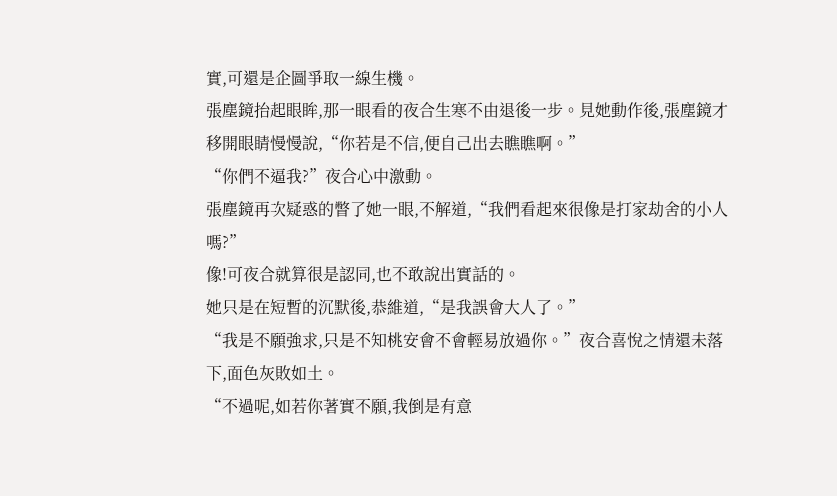實,可還是企圖爭取一線生機。
張塵鏡抬起眼眸,那一眼看的夜合生寒不由退後一步。見她動作後,張塵鏡才移開眼睛慢慢說,“你若是不信,便自己出去瞧瞧啊。”
“你們不逼我?”夜合心中激動。
張塵鏡再次疑惑的瞥了她一眼,不解道,“我們看起來很像是打家劫舍的小人嗎?”
像!可夜合就算很是認同,也不敢說出實話的。
她只是在短暫的沉默後,恭維道,“是我誤會大人了。”
“我是不願強求,只是不知桃安會不會輕易放過你。”夜合喜悅之情還未落下,面色灰敗如土。
“不過呢,如若你著實不願,我倒是有意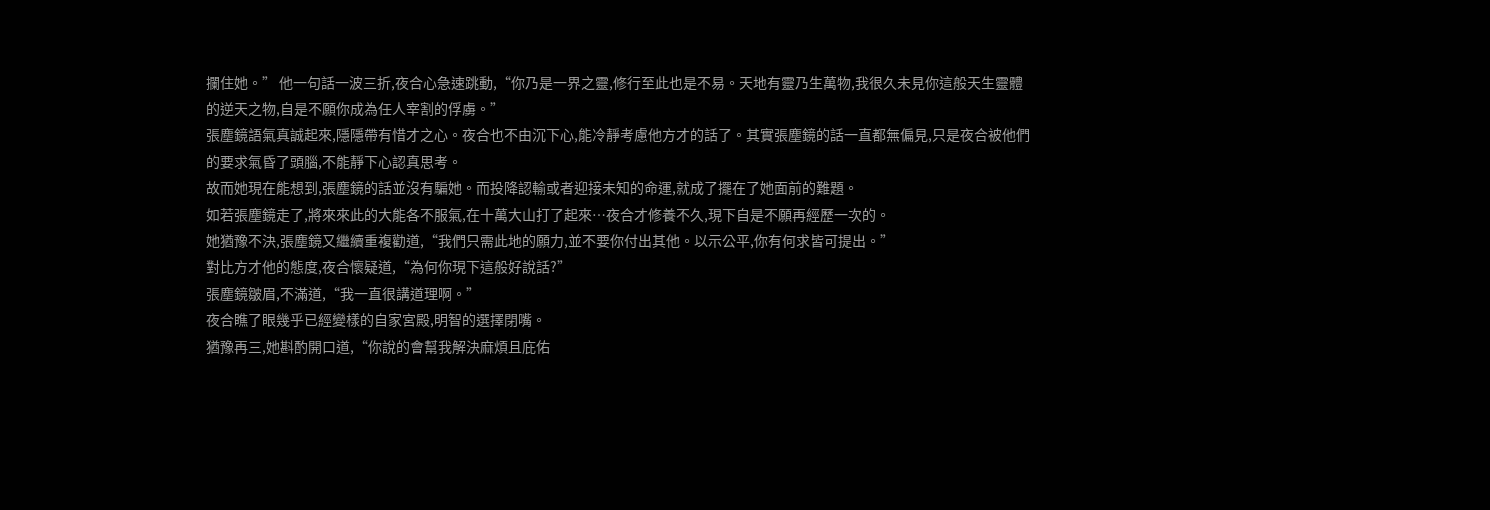攔住她。” 他一句話一波三折,夜合心急速跳動,“你乃是一界之靈,修行至此也是不易。天地有靈乃生萬物,我很久未見你這般天生靈體的逆天之物,自是不願你成為任人宰割的俘虜。”
張塵鏡語氣真誠起來,隱隱帶有惜才之心。夜合也不由沉下心,能冷靜考慮他方才的話了。其實張塵鏡的話一直都無偏見,只是夜合被他們的要求氣昏了頭腦,不能靜下心認真思考。
故而她現在能想到,張塵鏡的話並沒有騙她。而投降認輸或者迎接未知的命運,就成了擺在了她面前的難題。
如若張塵鏡走了,將來來此的大能各不服氣,在十萬大山打了起來…夜合才修養不久,現下自是不願再經歷一次的。
她猶豫不決,張塵鏡又繼續重複勸道,“我們只需此地的願力,並不要你付出其他。以示公平,你有何求皆可提出。”
對比方才他的態度,夜合懷疑道,“為何你現下這般好說話?”
張塵鏡皺眉,不滿道,“我一直很講道理啊。”
夜合瞧了眼幾乎已經變樣的自家宮殿,明智的選擇閉嘴。
猶豫再三,她斟酌開口道,“你說的會幫我解決麻煩且庇佑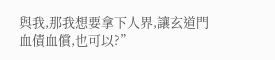與我,那我想要拿下人界,讓玄道門血債血償,也可以?”